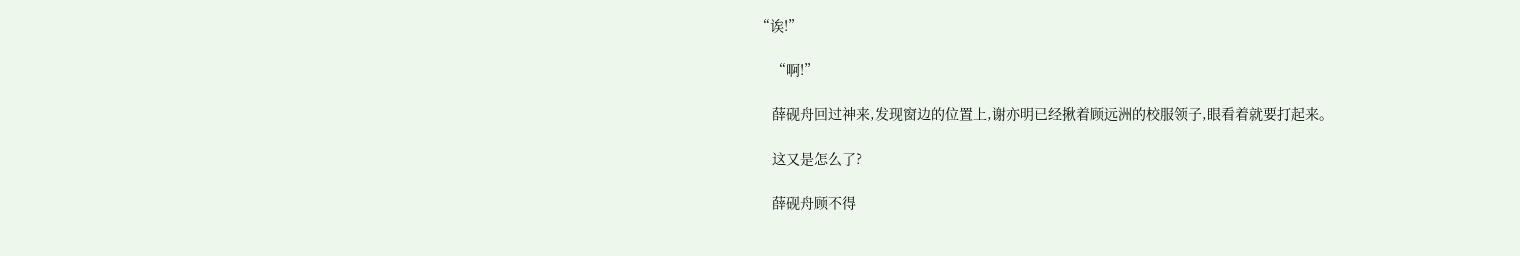“诶!”

    “啊!”

    薛砚舟回过神来,发现窗边的位置上,谢亦明已经揪着顾远洲的校服领子,眼看着就要打起来。

    这又是怎么了?

    薛砚舟顾不得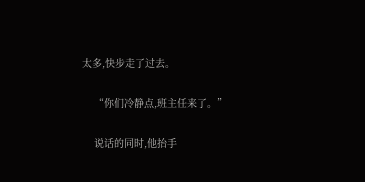太多,快步走了过去。

    “你们冷静点,班主任来了。”

    说话的同时,他抬手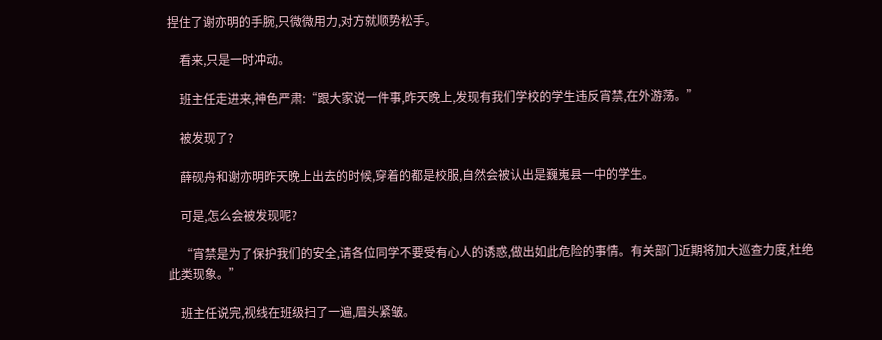捏住了谢亦明的手腕,只微微用力,对方就顺势松手。

    看来,只是一时冲动。

    班主任走进来,神色严肃:“跟大家说一件事,昨天晚上,发现有我们学校的学生违反宵禁,在外游荡。”

    被发现了?

    薛砚舟和谢亦明昨天晚上出去的时候,穿着的都是校服,自然会被认出是巍嵬县一中的学生。

    可是,怎么会被发现呢?

    “宵禁是为了保护我们的安全,请各位同学不要受有心人的诱惑,做出如此危险的事情。有关部门近期将加大巡查力度,杜绝此类现象。”

    班主任说完,视线在班级扫了一遍,眉头紧皱。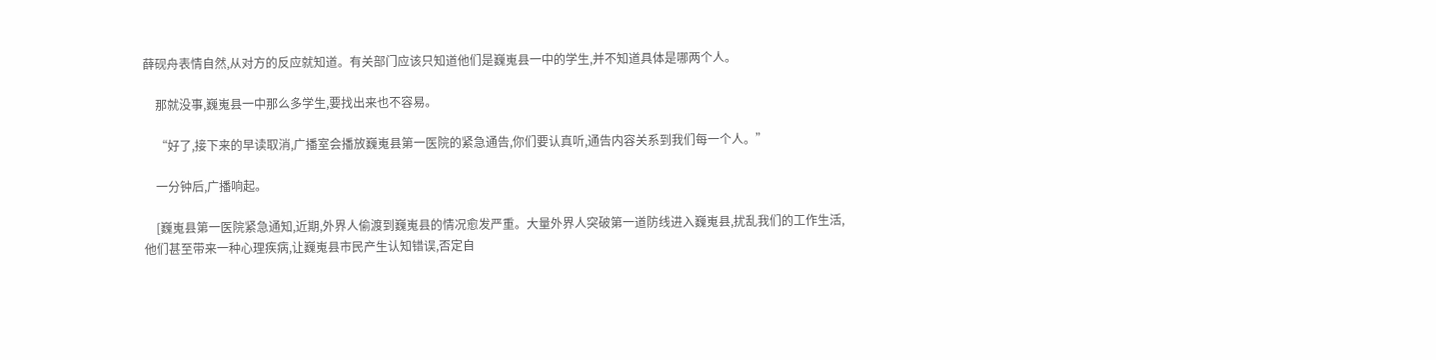薛砚舟表情自然,从对方的反应就知道。有关部门应该只知道他们是巍嵬县一中的学生,并不知道具体是哪两个人。

    那就没事,巍嵬县一中那么多学生,要找出来也不容易。

    “好了,接下来的早读取消,广播室会播放巍嵬县第一医院的紧急通告,你们要认真听,通告内容关系到我们每一个人。”

    一分钟后,广播响起。

    [巍嵬县第一医院紧急通知,近期,外界人偷渡到巍嵬县的情况愈发严重。大量外界人突破第一道防线进入巍嵬县,扰乱我们的工作生活,他们甚至带来一种心理疾病,让巍嵬县市民产生认知错误,否定自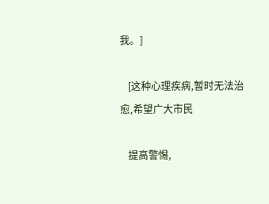我。]

    [这种心理疾病,暂时无法治愈,希望广大市民

    提高警惕,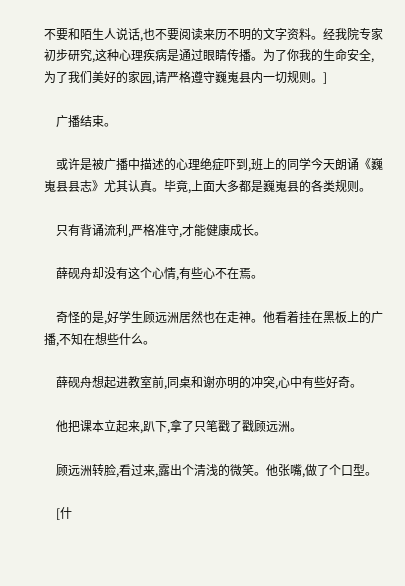不要和陌生人说话,也不要阅读来历不明的文字资料。经我院专家初步研究,这种心理疾病是通过眼睛传播。为了你我的生命安全,为了我们美好的家园,请严格遵守巍嵬县内一切规则。]

    广播结束。

    或许是被广播中描述的心理绝症吓到,班上的同学今天朗诵《巍嵬县县志》尤其认真。毕竟,上面大多都是巍嵬县的各类规则。

    只有背诵流利,严格准守,才能健康成长。

    薛砚舟却没有这个心情,有些心不在焉。

    奇怪的是,好学生顾远洲居然也在走神。他看着挂在黑板上的广播,不知在想些什么。

    薛砚舟想起进教室前,同桌和谢亦明的冲突,心中有些好奇。

    他把课本立起来,趴下,拿了只笔戳了戳顾远洲。

    顾远洲转脸,看过来,露出个清浅的微笑。他张嘴,做了个口型。

    [什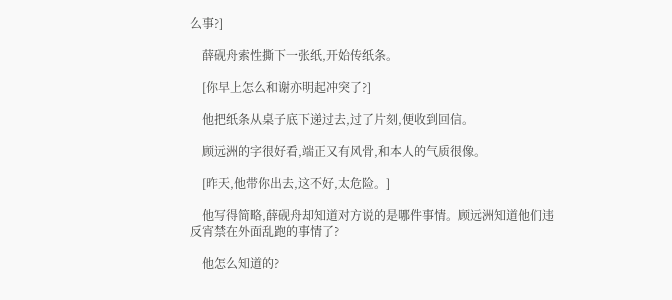么事?]

    薛砚舟索性撕下一张纸,开始传纸条。

    [你早上怎么和谢亦明起冲突了?]

    他把纸条从桌子底下递过去,过了片刻,便收到回信。

    顾远洲的字很好看,端正又有风骨,和本人的气质很像。

    [昨天,他带你出去,这不好,太危险。]

    他写得简略,薛砚舟却知道对方说的是哪件事情。顾远洲知道他们违反宵禁在外面乱跑的事情了?

    他怎么知道的?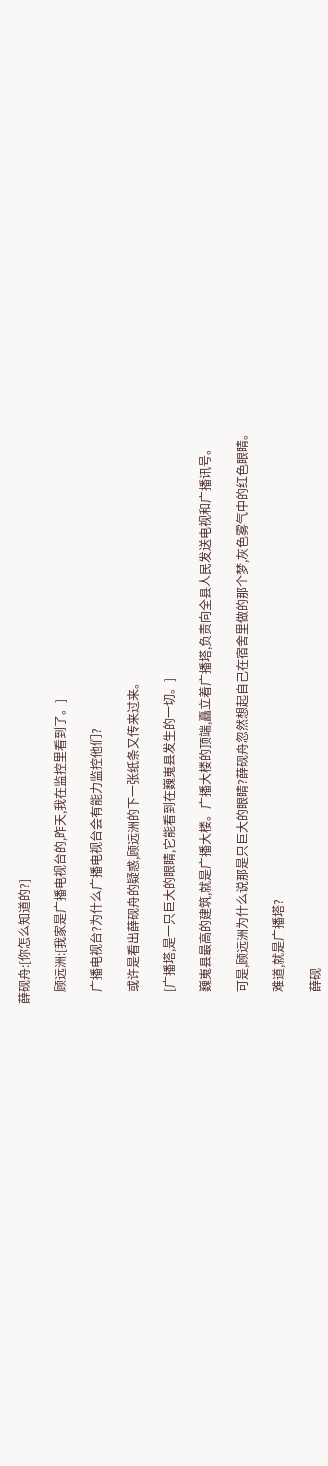薛砚舟:[你怎么知道的?]

    顾远洲:[我家是广播电视台的,昨天,我在监控里看到了。]

    广播电视台?为什么广播电视台会有能力监控他们?

    或许是看出薛砚舟的疑惑,顾远洲的下一张纸条又传来过来。

    [广播塔,是一只巨大的眼睛,它能看到在巍嵬县发生的一切。]

    巍嵬县最高的建筑,就是广播大楼。广播大楼的顶端,矗立着广播塔,负责向全县人民发送电视和广播讯号。

    可是,顾远洲为什么说那是只巨大的眼睛?薛砚舟忽然想起自己在宿舍里做的那个梦,灰色雾气中的红色眼睛。

    难道,就是广播塔?

    薛砚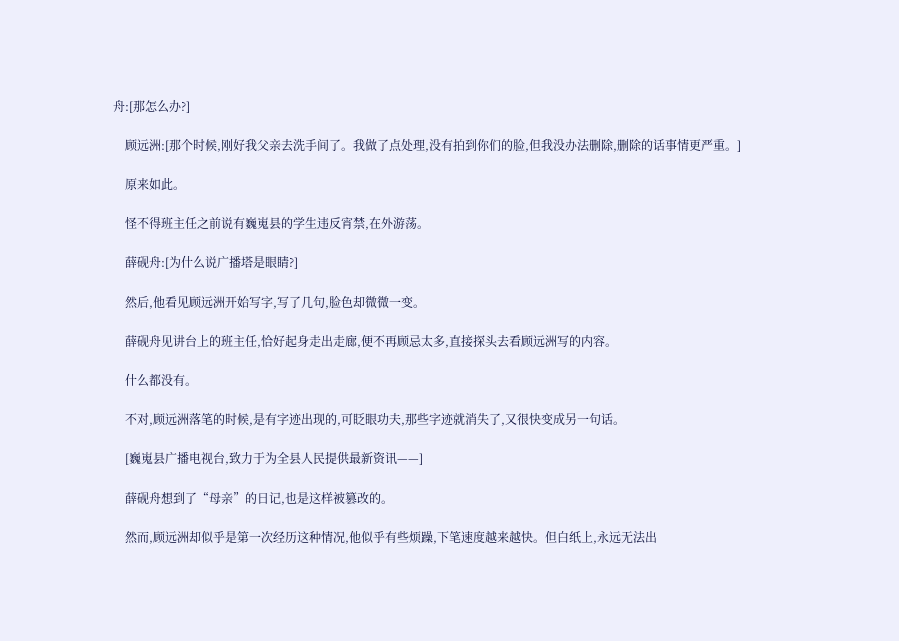舟:[那怎么办?]

    顾远洲:[那个时候,刚好我父亲去洗手间了。我做了点处理,没有拍到你们的脸,但我没办法删除,删除的话事情更严重。]

    原来如此。

    怪不得班主任之前说有巍嵬县的学生违反宵禁,在外游荡。

    薛砚舟:[为什么说广播塔是眼睛?]

    然后,他看见顾远洲开始写字,写了几句,脸色却微微一变。

    薛砚舟见讲台上的班主任,恰好起身走出走廊,便不再顾忌太多,直接探头去看顾远洲写的内容。

    什么都没有。

    不对,顾远洲落笔的时候,是有字迹出现的,可眨眼功夫,那些字迹就消失了,又很快变成另一句话。

    [巍嵬县广播电视台,致力于为全县人民提供最新资讯——]

    薛砚舟想到了“母亲”的日记,也是这样被篡改的。

    然而,顾远洲却似乎是第一次经历这种情况,他似乎有些烦躁,下笔速度越来越快。但白纸上,永远无法出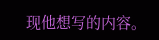现他想写的内容。